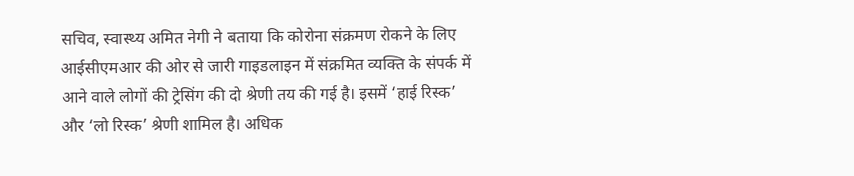सचिव, स्वास्थ्य अमित नेगी ने बताया कि कोरोना संक्रमण रोकने के लिए आईसीएमआर की ओर से जारी गाइडलाइन में संक्रमित व्यक्ति के संपर्क में आने वाले लोगों की ट्रेसिंग की दो श्रेणी तय की गई है। इसमें ‘हाई रिस्क’ और ‘लो रिस्क’ श्रेणी शामिल है। अधिक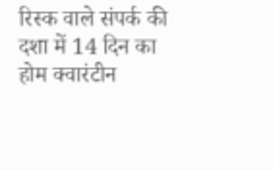रिस्क वाले संपर्क की दशा में 14 दिन का होम क्वारंटीन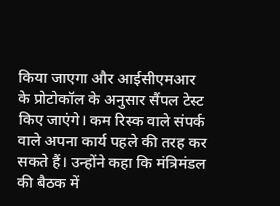किया जाएगा और आईसीएमआर के प्रोटोकॉल के अनुसार सैंपल टेस्ट किए जाएंगे। कम रिस्क वाले संपर्क वाले अपना कार्य पहले की तरह कर सकते हैं। उन्होंने कहा कि मंत्रिमंडल की बैठक में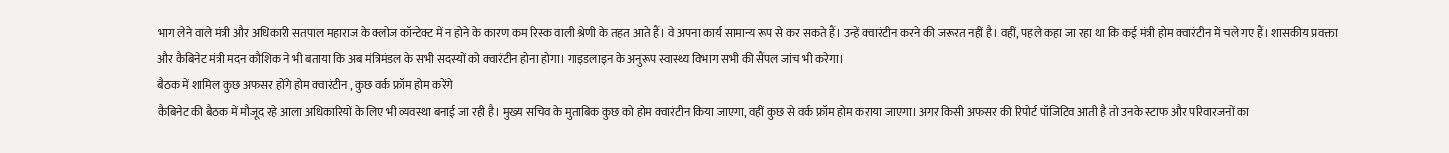भाग लेने वाले मंत्री और अधिकारी सतपाल महाराज के क्लोज कॉन्टेक्ट में न होने के कारण कम रिस्क वाली श्रेणी के तहत आते हैं। वे अपना कार्य सामान्य रूप से कर सकते हैं। उन्हें क्वारंटीन करने की जरूरत नहीं है। वहीं, पहले कहा जा रहा था कि कई मंत्री होम क्वारंटीन में चले गए हैं। शासकीय प्रवक्ता और कैबिनेट मंत्री मदन कौशिक ने भी बताया कि अब मंत्रिमंडल के सभी सदस्यों को क्वारंटीन होना होगा। गाइडलाइन के अनुरूप स्वास्थ्य विभाग सभी की सैंपल जांच भी करेगा।
बैठक में शामिल कुछ अफसर होंगे होम क्वारंटीन , कुछ वर्क फ्रॉम होम करेंगे
कैबिनेट की बैठक में मौजूद रहे आला अधिकारियों के लिए भी व्यवस्था बनाई जा रही है। मुख्य सचिव के मुताबिक कुछ को होम क्वारंटीन किया जाएगा, वहीं कुछ से वर्क फ्रॉम होम कराया जाएगा। अगर किसी अफसर की रिपोर्ट पॉजिटिव आती है तो उनके स्टाफ और परिवारजनों का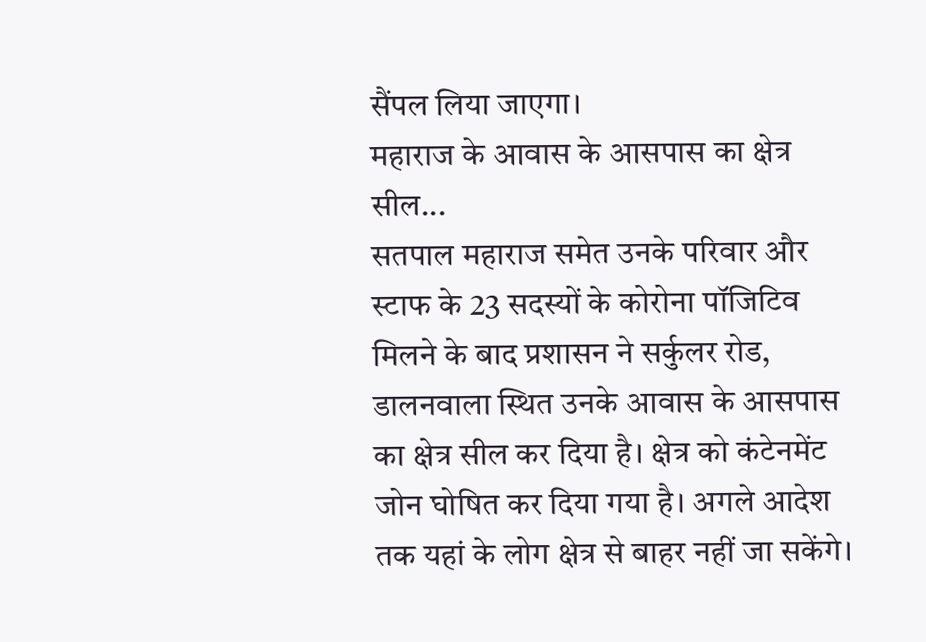सैंपल लिया जाएगा।
महाराज के आवास के आसपास का क्षेत्र सील...
सतपाल महाराज समेत उनके परिवार और स्टाफ के 23 सदस्यों के कोरोना पॉजिटिव मिलने के बाद प्रशासन ने सर्कुलर रोड, डालनवाला स्थित उनके आवास के आसपास का क्षेत्र सील कर दिया है। क्षेत्र को कंटेनमेंट जोन घोषित कर दिया गया है। अगले आदेश तक यहां के लोग क्षेत्र से बाहर नहीं जा सकेंगे।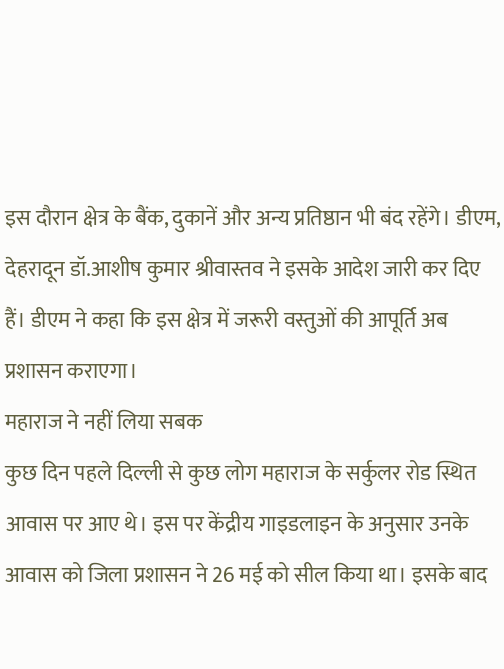इस दौरान क्षेत्र के बैंक, दुकानें और अन्य प्रतिष्ठान भी बंद रहेंगे। डीएम, देहरादून डॉ.आशीष कुमार श्रीवास्तव ने इसके आदेश जारी कर दिए हैं। डीएम ने कहा कि इस क्षेत्र में जरूरी वस्तुओं की आपूर्ति अब प्रशासन कराएगा।
महाराज ने नहीं लिया सबक
कुछ दिन पहले दिल्ली से कुछ लोग महाराज के सर्कुलर रोड स्थित आवास पर आए थे। इस पर केंद्रीय गाइडलाइन के अनुसार उनके आवास को जिला प्रशासन ने 26 मई को सील किया था। इसके बाद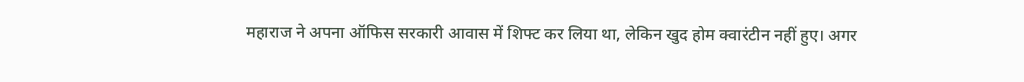महाराज ने अपना ऑफिस सरकारी आवास में शिफ्ट कर लिया था, लेकिन खुद होम क्वारंटीन नहीं हुए। अगर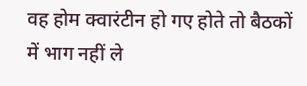वह होम क्वारंटीन हो गए होते तो बैठकों में भाग नहीं ले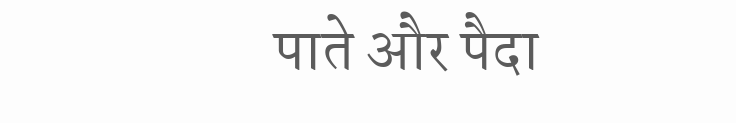पाते और पैदा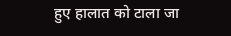हुए हालात को टाला जा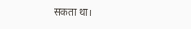सकता था।